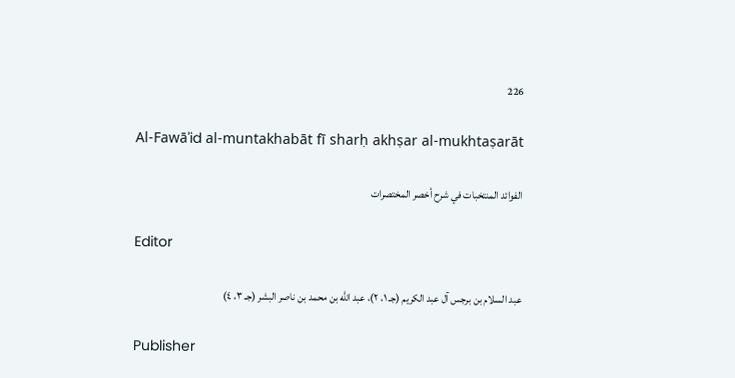226

Al-Fawāʾid al-muntakhabāt fī sharḥ akhṣar al-mukhtaṣarāt

الفوائد المنتخبات في شرح أخصر المختصرات

Editor

عبد السلام بن برجس آل عبد الكريم (جـ ١، ٢)، عبد اللَّه بن محمد بن ناصر البشر (جـ ٣، ٤)

Publisher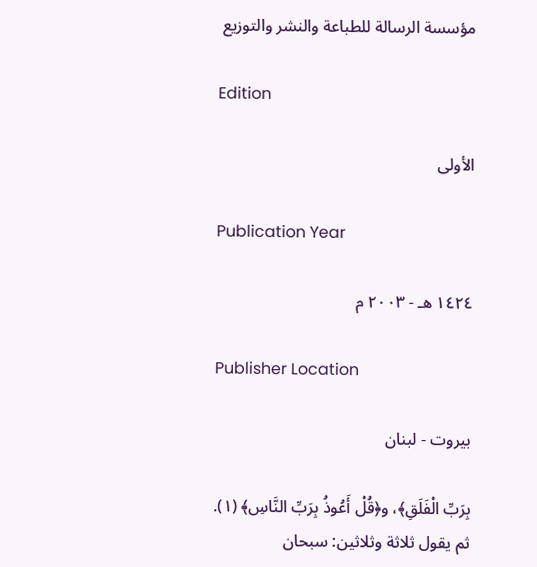مؤسسة الرسالة للطباعة والنشر والتوزيع

Edition

الأولى

Publication Year

١٤٢٤ هـ - ٢٠٠٣ م

Publisher Location

بيروت - لبنان

بِرَبِّ الْفَلَقِ﴾، و﴿قُلْ أَعُوذُ بِرَبِّ النَّاسِ﴾ (١).
ثم يقول ثلاثة وثلاثين: سبحان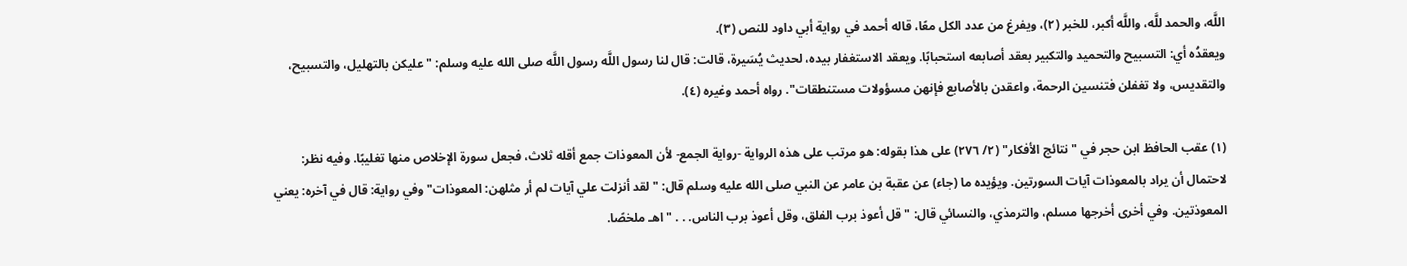اللَّه، والحمد للَّه، واللَّه أكبر، للخبر (٢)، ويفرغ من عدد الكل معًا، قاله أحمد في رواية أبي داود للنص (٣).
ويعقدُه أي: التسبيح والتحميد والتكبير بعقد أصابعه استحبابًا. ويعقد الاستغفار بيده، لحديث يُسَيرة، قالت: قال لنا رسول اللَّه رسول اللَّه صلى الله عليه وسلم: "عليكن بالتهليل، والتسبيح، والتقديس، ولا تغفلن فتنسين الرحمة، واعقدن بالأصابع فإنهن مسؤولات مستنطقات". رواه أحمد وغيره (٤).

(١) عقب الحافظ ابن حجر في "نتائج الأفكار" (٢/ ٢٧٦) على هذا بقوله: هو مرتب على هذه الرواية -رواية الجمع- لأن المعوذات جمع أقله ثلاث، فجعل سورة الإخلاص منها تغليبًا. وفيه نظر: لاحتمال أن يراد بالمعوذات آيات السورتين. ويؤيده ما (جاء) عن عقبة بن عامر عن النبي صلى الله عليه وسلم قال: "لقد أنزلت علي آيات لم أر مثلهن: المعوذات" وفي رواية: قال في آخره: يعني المعوذتين. وفي أخرى أخرجها مسلم، والترمذي، والنسائي قال: "قل أعوذ برب الفلق، وقل أعوذ برب الناس. . . " اهـ ملخصًا.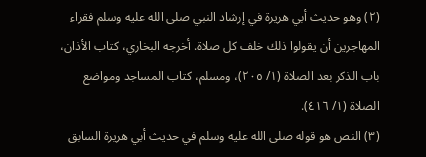(٢) وهو حديث أبي هريرة في إرشاد النبي صلى الله عليه وسلم فقراء المهاجرين أن يقولوا ذلك خلف كل صلاة. أخرجه البخاري، كتاب الأذان، باب الذكر بعد الصلاة (١/ ٢٠٥)، ومسلم، كتاب المساجد ومواضع الصلاة (١/ ٤١٦).
(٣) النص هو قوله صلى الله عليه وسلم في حديث أبي هريرة السابق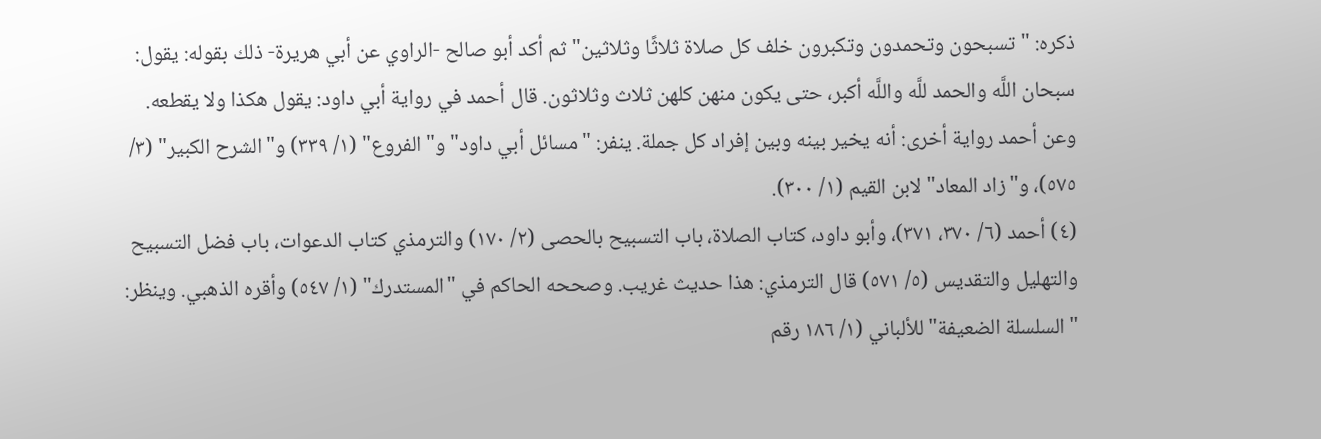ذكره: "تسبحون وتحمدون وتكبرون خلف كل صلاة ثلاثًا وثلاثين" ثم أكد أبو صالح -الراوي عن أبي هريرة- ذلك بقوله: يقول: سبحان اللَّه والحمد للَّه واللَّه أكبر، حتى يكون منهن كلهن ثلاث وثلاثون. قال أحمد في رواية أبي داود: يقول هكذا ولا يقطعه.
وعن أحمد رواية أخرى: أنه يخير بينه وبين إفراد كل جملة. ينفر: "مسائل أبي داود" و"الفروع" (١/ ٣٣٩) و"الشرح الكبير" (٣/ ٥٧٥)، و"زاد المعاد" لابن القيم (١/ ٣٠٠).
(٤) أحمد (٦/ ٣٧٠، ٣٧١)، وأبو داود، كتاب الصلاة، باب التسبيح بالحصى (٢/ ١٧٠) والترمذي كتاب الدعوات، باب فضل التسبيح والتهليل والتقديس (٥/ ٥٧١) قال الترمذي: هذا حديث غريب. وصححه الحاكم في "المستدرك" (١/ ٥٤٧) وأقره الذهبي. وينظر: "السلسلة الضعيفة" للألباني (١/ ١٨٦ رقم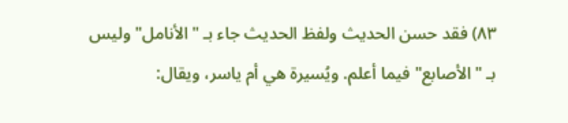٨٣) فقد حسن الحديث ولفظ الحديث جاء بـ "الأنامل" وليس بـ "الأصابع" فيما أعلم. ويُسيرة هي أم ياسر، ويقال: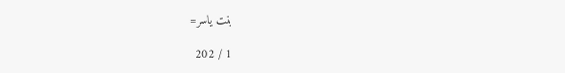بنت ياسر=

1 / 202